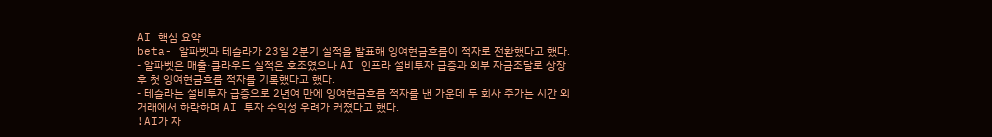AI 핵심 요약
beta- 알파벳과 테슬라가 23일 2분기 실적을 발표해 잉여현금흐름이 적자로 전환했다고 했다.
- 알파벳은 매출·클라우드 실적은 호조였으나 AI 인프라 설비투자 급증과 외부 자금조달로 상장 후 첫 잉여현금흐름 적자를 기록했다고 했다.
- 테슬라는 설비투자 급증으로 2년여 만에 잉여현금흐름 적자를 낸 가운데 두 회사 주가는 시간 외 거래에서 하락하며 AI 투자 수익성 우려가 커졌다고 했다.
!AI가 자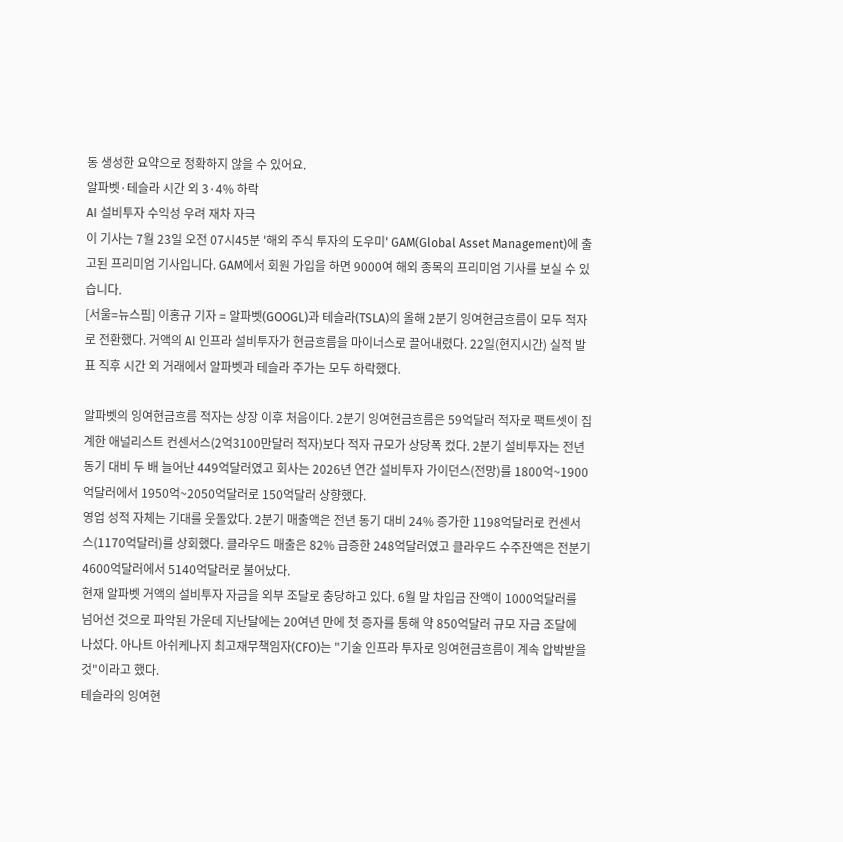동 생성한 요약으로 정확하지 않을 수 있어요.
알파벳·테슬라 시간 외 3·4% 하락
AI 설비투자 수익성 우려 재차 자극
이 기사는 7월 23일 오전 07시45분 '해외 주식 투자의 도우미' GAM(Global Asset Management)에 출고된 프리미엄 기사입니다. GAM에서 회원 가입을 하면 9000여 해외 종목의 프리미엄 기사를 보실 수 있습니다.
[서울=뉴스핌] 이홍규 기자 = 알파벳(GOOGL)과 테슬라(TSLA)의 올해 2분기 잉여현금흐름이 모두 적자로 전환했다. 거액의 AI 인프라 설비투자가 현금흐름을 마이너스로 끌어내렸다. 22일(현지시간) 실적 발표 직후 시간 외 거래에서 알파벳과 테슬라 주가는 모두 하락했다.

알파벳의 잉여현금흐름 적자는 상장 이후 처음이다. 2분기 잉여현금흐름은 59억달러 적자로 팩트셋이 집계한 애널리스트 컨센서스(2억3100만달러 적자)보다 적자 규모가 상당폭 컸다. 2분기 설비투자는 전년 동기 대비 두 배 늘어난 449억달러였고 회사는 2026년 연간 설비투자 가이던스(전망)를 1800억~1900억달러에서 1950억~2050억달러로 150억달러 상향했다.
영업 성적 자체는 기대를 웃돌았다. 2분기 매출액은 전년 동기 대비 24% 증가한 1198억달러로 컨센서스(1170억달러)를 상회했다. 클라우드 매출은 82% 급증한 248억달러였고 클라우드 수주잔액은 전분기 4600억달러에서 5140억달러로 불어났다.
현재 알파벳 거액의 설비투자 자금을 외부 조달로 충당하고 있다. 6월 말 차입금 잔액이 1000억달러를 넘어선 것으로 파악된 가운데 지난달에는 20여년 만에 첫 증자를 통해 약 850억달러 규모 자금 조달에 나섰다. 아나트 아쉬케나지 최고재무책임자(CFO)는 "기술 인프라 투자로 잉여현금흐름이 계속 압박받을 것"이라고 했다.
테슬라의 잉여현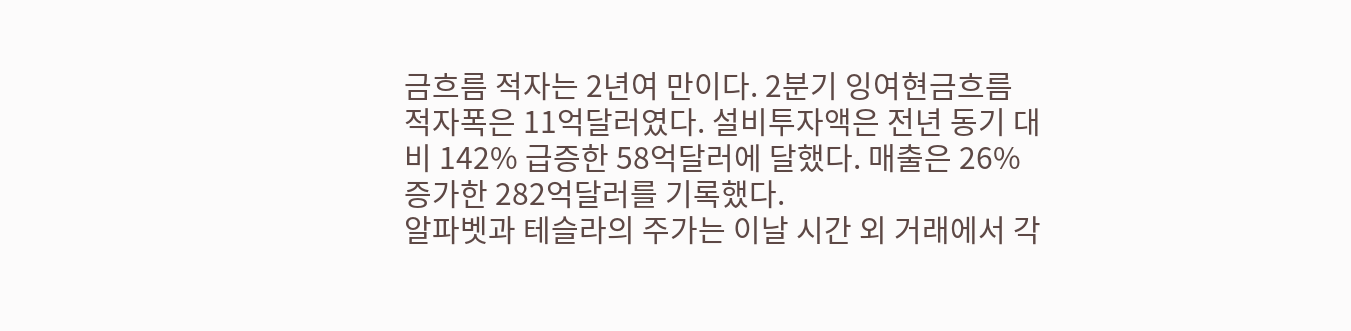금흐름 적자는 2년여 만이다. 2분기 잉여현금흐름 적자폭은 11억달러였다. 설비투자액은 전년 동기 대비 142% 급증한 58억달러에 달했다. 매출은 26% 증가한 282억달러를 기록했다.
알파벳과 테슬라의 주가는 이날 시간 외 거래에서 각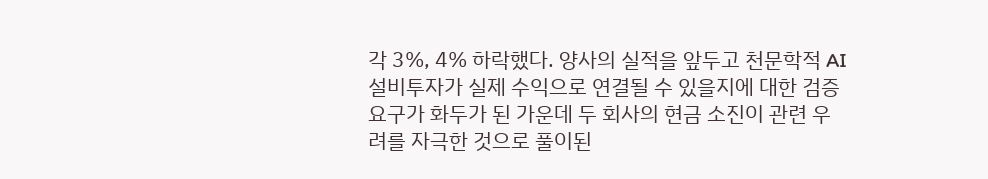각 3%, 4% 하락했다. 양사의 실적을 앞두고 천문학적 AI 설비투자가 실제 수익으로 연결될 수 있을지에 대한 검증 요구가 화두가 된 가운데 두 회사의 현금 소진이 관련 우려를 자극한 것으로 풀이된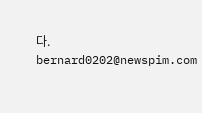다.
bernard0202@newspim.com